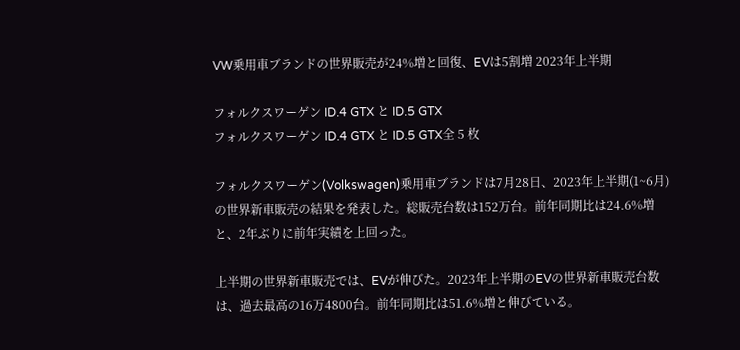VW乗用車ブランドの世界販売が24%増と回復、EVは5割増 2023年上半期

フォルクスワーゲン ID.4 GTX と ID.5 GTX
フォルクスワーゲン ID.4 GTX と ID.5 GTX全 5 枚

フォルクスワーゲン(Volkswagen)乗用車ブランドは7月28日、2023年上半期(1~6月)の世界新車販売の結果を発表した。総販売台数は152万台。前年同期比は24.6%増と、2年ぶりに前年実績を上回った。

上半期の世界新車販売では、EVが伸びた。2023年上半期のEVの世界新車販売台数は、過去最高の16万4800台。前年同期比は51.6%増と伸びている。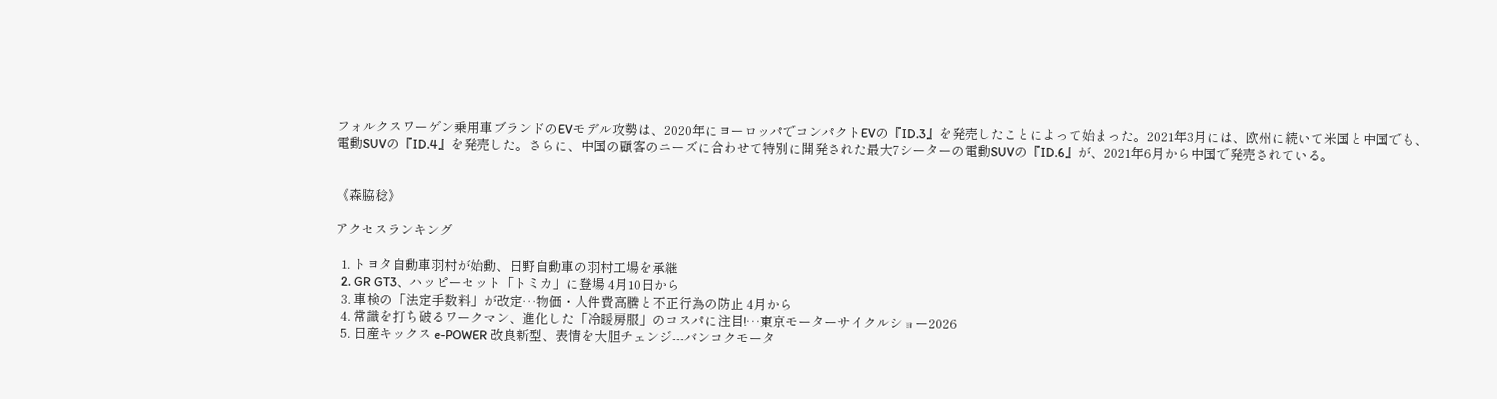フォルクスワーゲン乗用車ブランドのEVモデル攻勢は、2020年にヨーロッパでコンパクトEVの『ID.3』を発売したことによって始まった。2021年3月には、欧州に続いて米国と中国でも、電動SUVの『ID.4』を発売した。さらに、中国の顧客のニーズに合わせて特別に開発された最大7シーターの電動SUVの『ID.6』が、2021年6月から中国で発売されている。


《森脇稔》

アクセスランキング

  1. トヨタ自動車羽村が始動、日野自動車の羽村工場を承継
  2. GR GT3、ハッピーセット「トミカ」に登場 4月10日から
  3. 車検の「法定手数料」が改定…物価・人件費高騰と不正行為の防止 4月から
  4. 常識を打ち破るワークマン、進化した「冷暖房服」のコスパに注目!…東京モーターサイクルショー2026
  5. 日産キックス e-POWER 改良新型、表情を大胆チェンジ---バンコクモータ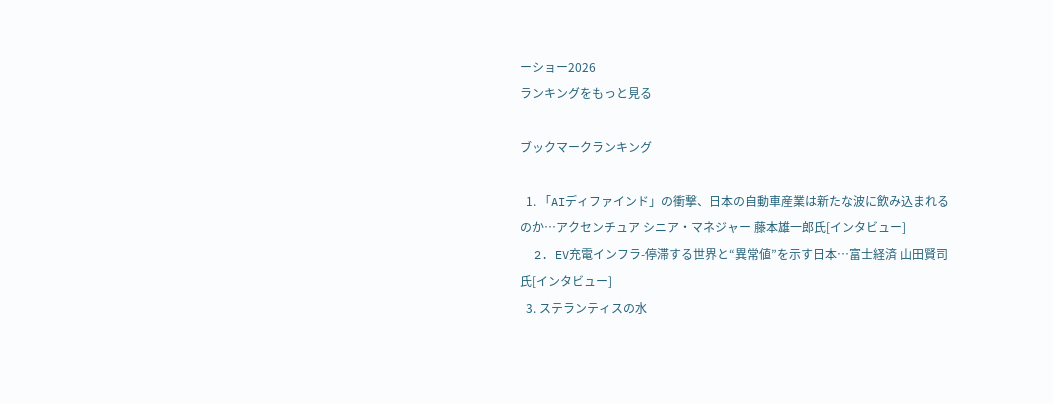ーショー2026
ランキングをもっと見る

ブックマークランキング

  1. 「AIディファインド」の衝撃、日本の自動車産業は新たな波に飲み込まれるのか…アクセンチュア シニア・マネジャー 藤本雄一郎氏[インタビュー]
  2. EV充電インフラ-停滞する世界と“異常値”を示す日本…富士経済 山田賢司氏[インタビュー]
  3. ステランティスの水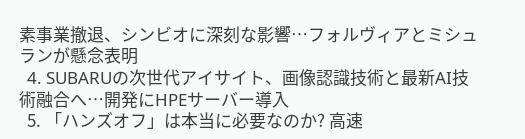素事業撤退、シンビオに深刻な影響…フォルヴィアとミシュランが懸念表明
  4. SUBARUの次世代アイサイト、画像認識技術と最新AI技術融合へ…開発にHPEサーバー導入
  5. 「ハンズオフ」は本当に必要なのか? 高速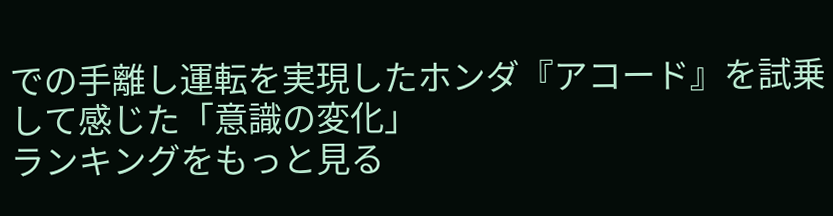での手離し運転を実現したホンダ『アコード』を試乗して感じた「意識の変化」
ランキングをもっと見る